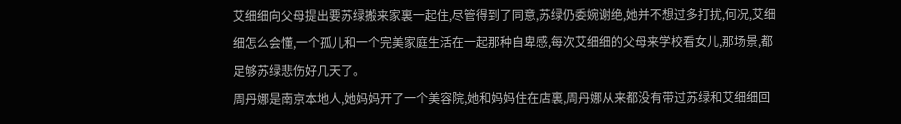艾细细向父母提出要苏绿搬来家裏一起住,尽管得到了同意,苏绿仍委婉谢绝,她并不想过多打扰,何况,艾细细怎么会懂,一个孤儿和一个完美家庭生活在一起那种自卑感,每次艾细细的父母来学校看女儿,那场景,都足够苏绿悲伤好几天了。
周丹娜是南京本地人,她妈妈开了一个美容院,她和妈妈住在店裏,周丹娜从来都没有带过苏绿和艾细细回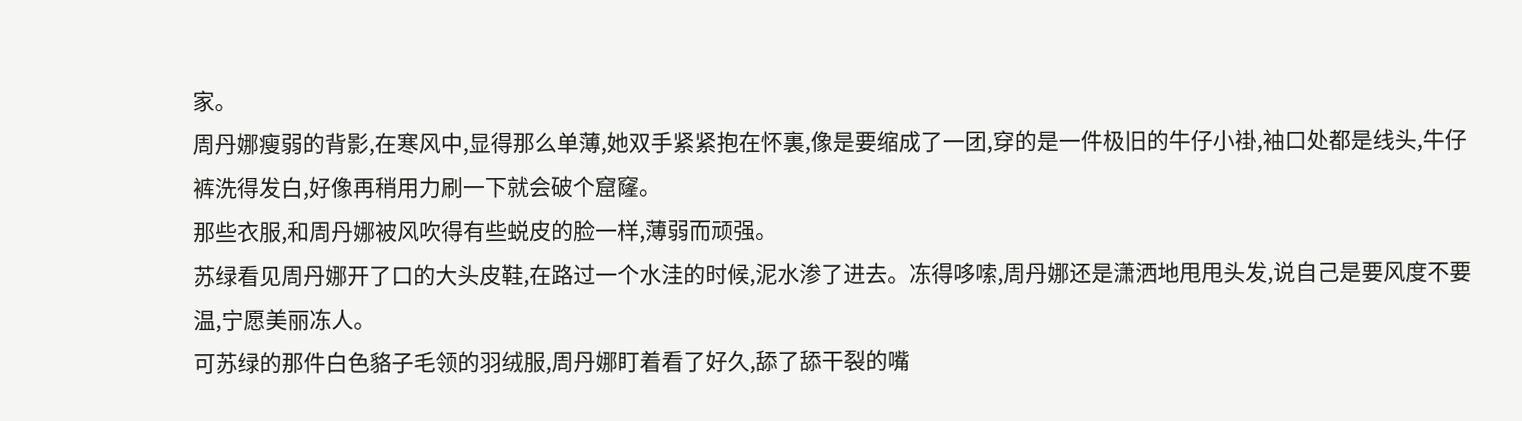家。
周丹娜瘦弱的背影,在寒风中,显得那么单薄,她双手紧紧抱在怀裏,像是要缩成了一团,穿的是一件极旧的牛仔小褂,袖口处都是线头,牛仔裤洗得发白,好像再稍用力刷一下就会破个窟窿。
那些衣服,和周丹娜被风吹得有些蜕皮的脸一样,薄弱而顽强。
苏绿看见周丹娜开了口的大头皮鞋,在路过一个水洼的时候,泥水渗了进去。冻得哆嗦,周丹娜还是潇洒地甩甩头发,说自己是要风度不要温,宁愿美丽冻人。
可苏绿的那件白色貉子毛领的羽绒服,周丹娜盯着看了好久,舔了舔干裂的嘴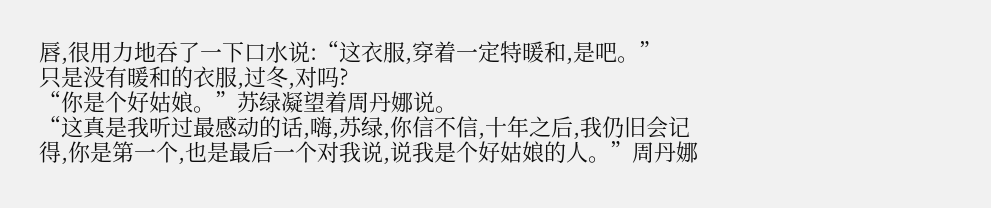唇,很用力地吞了一下口水说:“这衣服,穿着一定特暖和,是吧。”
只是没有暖和的衣服,过冬,对吗?
“你是个好姑娘。”苏绿凝望着周丹娜说。
“这真是我听过最感动的话,嗨,苏绿,你信不信,十年之后,我仍旧会记得,你是第一个,也是最后一个对我说,说我是个好姑娘的人。”周丹娜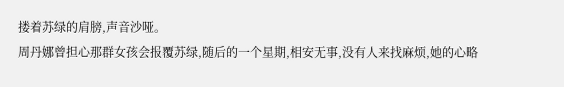搂着苏绿的肩膀,声音沙哑。
周丹娜曾担心那群女孩会报覆苏绿,随后的一个星期,相安无事,没有人来找麻烦,她的心略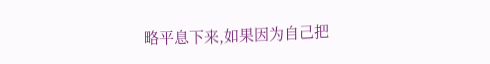略平息下来,如果因为自己把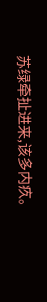苏绿牵扯进来,该多内疚。